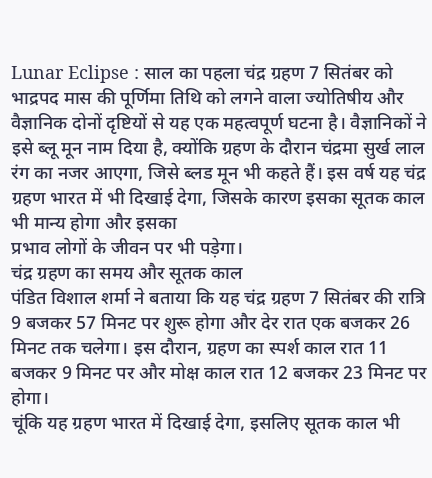Lunar Eclipse : साल का पहला चंद्र ग्रहण 7 सितंबर को भाद्रपद मास की पूर्णिमा तिथि को लगने वाला ज्योतिषीय और वैज्ञानिक दोनों दृष्टियों से यह एक महत्वपूर्ण घटना है। वैज्ञानिकों ने इसे ब्लू मून नाम दिया है, क्योंकि ग्रहण के दौरान चंद्रमा सुर्ख लाल रंग का नजर आएगा, जिसे ब्लड मून भी कहते हैं। इस वर्ष यह चंद्र ग्रहण भारत में भी दिखाई देगा, जिसके कारण इसका सूतक काल भी मान्य होगा और इसका
प्रभाव लोगों के जीवन पर भी पड़ेगा।
चंद्र ग्रहण का समय और सूतक काल
पंडित विशाल शर्मा ने बताया कि यह चंद्र ग्रहण 7 सितंबर की रात्रि 9 बजकर 57 मिनट पर शुरू होगा और देर रात एक बजकर 26 मिनट तक चलेगा। इस दौरान, ग्रहण का स्पर्श काल रात 11 बजकर 9 मिनट पर और मोक्ष काल रात 12 बजकर 23 मिनट पर होगा।
चूंकि यह ग्रहण भारत में दिखाई देगा, इसलिए सूतक काल भी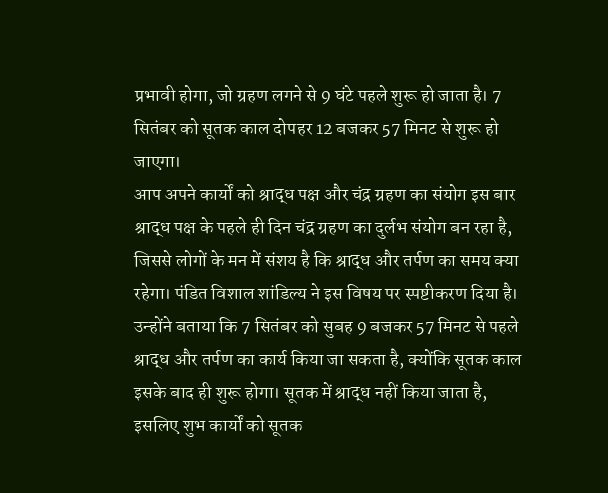प्रभावी होगा, जो ग्रहण लगने से 9 घंटे पहले शुरू हो जाता है। 7 सितंबर को सूतक काल दोपहर 12 बजकर 57 मिनट से शुरू हो जाएगा।
आप अपने कार्यों को श्राद्ध पक्ष और चंद्र ग्रहण का संयोग इस बार श्राद्ध पक्ष के पहले ही दिन चंद्र ग्रहण का दुर्लभ संयोग बन रहा है, जिससे लोगों के मन में संशय है कि श्राद्ध और तर्पण का समय क्या रहेगा। पंडित विशाल शांडिल्य ने इस विषय पर स्पष्टीकरण दिया है। उन्होंने बताया कि 7 सितंबर को सुबह 9 बजकर 57 मिनट से पहले श्राद्ध और तर्पण का कार्य किया जा सकता है, क्योंकि सूतक काल इसके बाद ही शुरू होगा। सूतक में श्राद्ध नहीं किया जाता है, इसलिए शुभ कार्यों को सूतक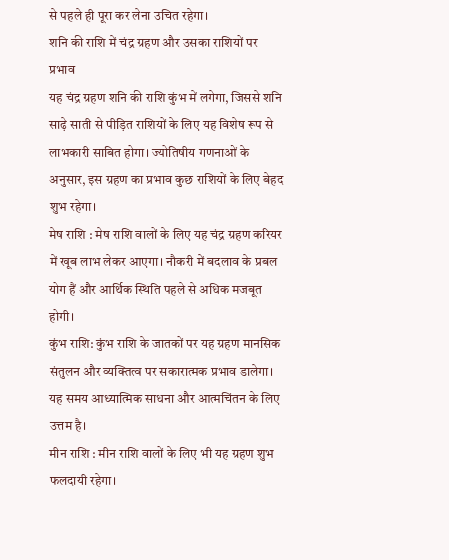से पहले ही पूरा कर लेना उचित रहेगा।
शनि की राशि में चंद्र ग्रहण और उसका राशियों पर प्रभाव
यह चंद्र ग्रहण शनि की राशि कुंभ में लगेगा, जिससे शनि साढ़े साती से पीड़ित राशियों के लिए यह विशेष रूप से लाभकारी साबित होगा। ज्योतिषीय गणनाओं के अनुसार, इस ग्रहण का प्रभाव कुछ राशियों के लिए बेहद शुभ रहेगा।
मेष राशि : मेष राशि वालों के लिए यह चंद्र ग्रहण करियर में खूब लाभ लेकर आएगा। नौकरी में बदलाव के प्रबल योग हैं और आर्थिक स्थिति पहले से अधिक मजबूत होगी।
कुंभ राशि: कुंभ राशि के जातकों पर यह ग्रहण मानसिक संतुलन और व्यक्तित्व पर सकारात्मक प्रभाव डालेगा। यह समय आध्यात्मिक साधना और आत्मचिंतन के लिए उत्तम है।
मीन राशि : मीन राशि वालों के लिए भी यह ग्रहण शुभ फलदायी रहेगा।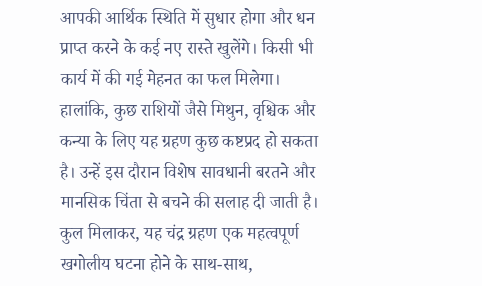आपकी आर्थिक स्थिति में सुधार होगा और धन प्राप्त करने के कई नए रास्ते खुलेंगे। किसी भी कार्य में की गई मेहनत का फल मिलेगा।
हालांकि, कुछ राशियों जैसे मिथुन, वृश्चिक और कन्या के लिए यह ग्रहण कुछ कष्टप्रद हो सकता है। उन्हें इस दौरान विशेष सावधानी बरतने और मानसिक चिंता से बचने की सलाह दी जाती है। कुल मिलाकर, यह चंद्र ग्रहण एक महत्वपूर्ण खगोलीय घटना होने के साथ-साथ,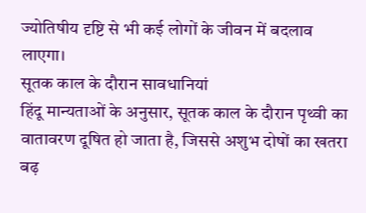ज्योतिषीय दृष्टि से भी कई लोगों के जीवन में बदलाव लाएगा।
सूतक काल के दौरान सावधानियां
हिंदू मान्यताओं के अनुसार, सूतक काल के दौरान पृथ्वी का वातावरण दूषित हो जाता है, जिससे अशुभ दोषों का खतरा बढ़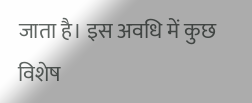जाता है। इस अवधि में कुछ विशेष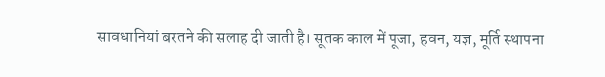सावधानियां बरतने की सलाह दी जाती है। सूतक काल में पूजा, हवन, यज्ञ, मूर्ति स्थापना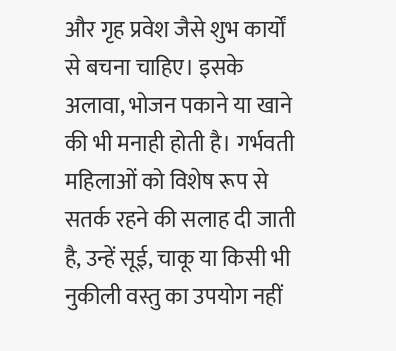और गृह प्रवेश जैसे शुभ कार्यों से बचना चाहिए। इसके अलावा, भोजन पकाने या खाने की भी मनाही होती है। गर्भवती महिलाओं को विशेष रूप से सतर्क रहने की सलाह दी जाती है, उन्हें सूई, चाकू या किसी भी नुकीली वस्तु का उपयोग नहीं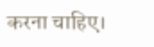करना चाहिए।